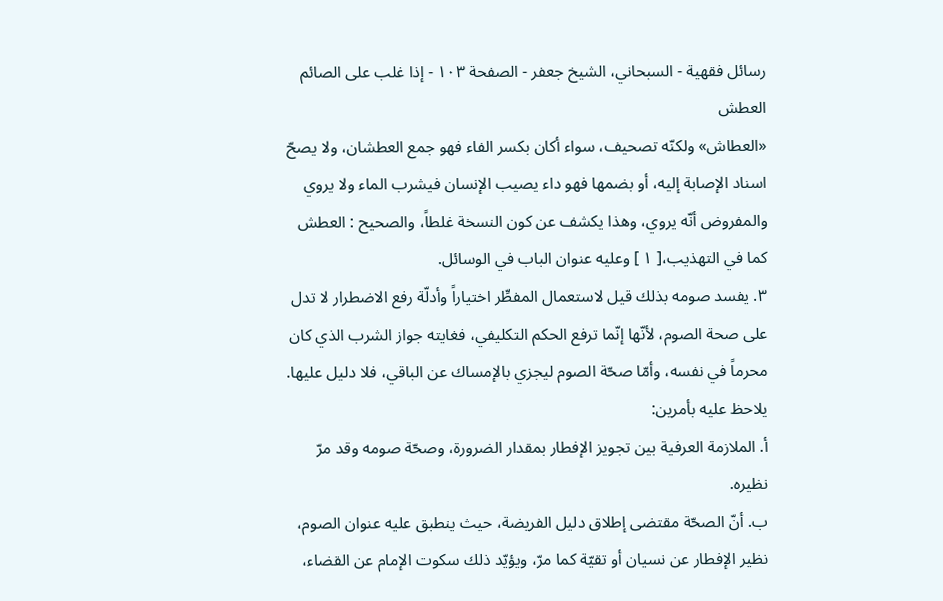رسائل فقهية - السبحاني، الشيخ جعفر - الصفحة ١٠٣ - إذا غلب على الصائم العطش
«العطاش» ولكنّه تصحيف، سواء أكان بكسر الفاء فهو جمع العطشان، ولا يصحّ اسناد الإصابة إليه، أو بضمها فهو داء يصيب الإنسان فيشرب الماء ولا يروي والمفروض أنّه يروي، وهذا يكشف عن كون النسخة غلطاً، والصحيح : العطش كما في التهذيب،[ ١ ] وعليه عنوان الباب في الوسائل.
٣. يفسد صومه بذلك قيل لاستعمال المفطِّر اختياراً وأدلّة رفع الاضطرار لا تدل على صحة الصوم، لأنّها إنّما ترفع الحكم التكليفي، فغايته جواز الشرب الذي كان محرماً في نفسه، وأمّا صحّة الصوم ليجزي بالإمساك عن الباقي، فلا دليل عليها.
يلاحظ عليه بأمرين:
أ. الملازمة العرفية بين تجويز الإفطار بمقدار الضرورة، وصحّة صومه وقد مرّ نظيره.
ب. أنّ الصحّة مقتضى إطلاق دليل الفريضة، حيث ينطبق عليه عنوان الصوم، نظير الإفطار عن نسيان أو تقيّة كما مرّ، ويؤيّد ذلك سكوت الإمام عن القضاء،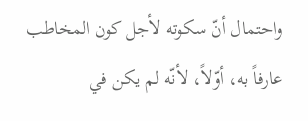واحتمال أنّ سكوته لأجل كون المخاطب عارفاً به، أوّلاً، لأنّه لم يكن في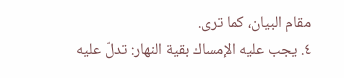مقام البيان، كما ترى.
٤. يجب عليه الإمساك بقية النهار: تدلّ عليه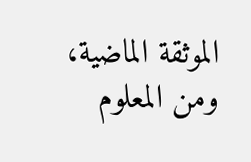الموثقة الماضية، ومن المعلوم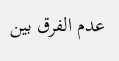عدم الفرق بين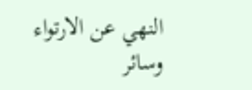النهي عن الارتواء وسائر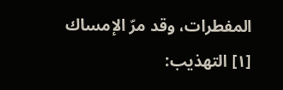المفطرات، وقد مرّ الإمساك
[١] التهذيب: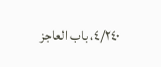٤/٢٤٠، باب العاجز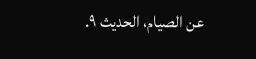عن الصيام، الحديث ٩.